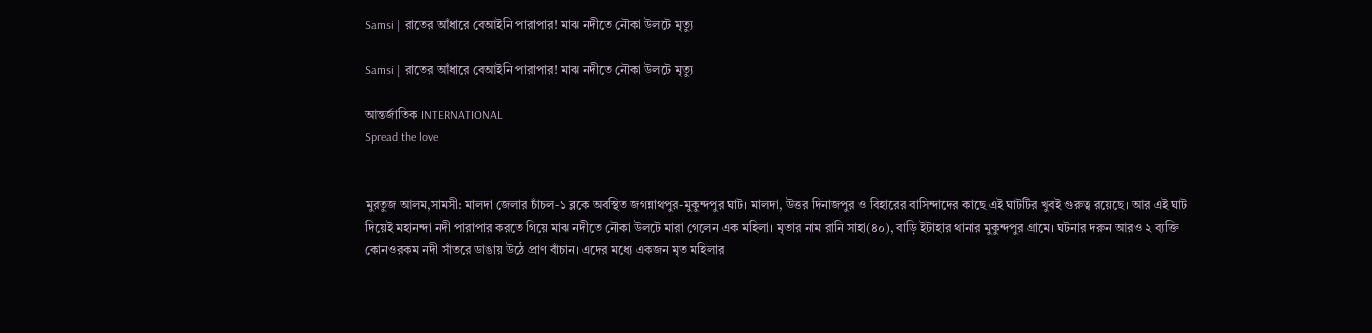Samsi | রাতের আঁধারে বেআইনি পারাপার! মাঝ নদীতে নৌকা উলটে মৃত্যু

Samsi | রাতের আঁধারে বেআইনি পারাপার! মাঝ নদীতে নৌকা উলটে মৃত্যু

আন্তর্জাতিক INTERNATIONAL
Spread the love


মুরতুজ আলম,সামসী: মালদা জেলার চাঁচল-১ ব্লকে অবস্থিত জগন্নাথপুর-মুকুন্দপুর ঘাট। মালদা, উত্তর দিনাজপুর ও বিহারের বাসিন্দাদের কাছে এই ঘাটটির খুবই গুরুত্ব রয়েছে। আর এই ঘাট দিয়েই মহানন্দা নদী পারাপার করতে গিয়ে মাঝ নদীতে নৌকা উলটে মারা গেলেন এক মহিলা। মৃতার নাম রানি সাহা(৪০), বাড়ি ইটাহার থানার মুকুন্দপুর গ্রামে। ঘটনার দরুন আরও ২ ব্যক্তি কোনওরকম নদী সাঁতরে ডাঙায় উঠে প্রাণ বাঁচান। এদের মধ্যে একজন মৃত মহিলার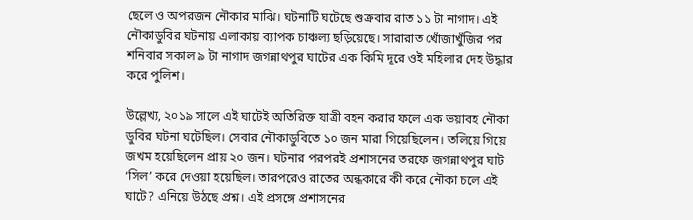ছেলে ও অপরজন নৌকার মাঝি। ঘটনাটি ঘটেছে শুক্রবার রাত ১১ টা নাগাদ। এই নৌকাডুবির ঘটনায় এলাকায় ব্যাপক চাঞ্চল্য ছড়িয়েছে। সারারাত খোঁজাখুঁজির পর শনিবার সকাল ৯ টা নাগাদ জগন্নাথপুর ঘাটের এক কিমি দূরে ওই মহিলার দেহ উদ্ধার করে পুলিশ।

উল্লেখ্য, ২০১৯ সালে এই ঘাটেই অতিরিক্ত যাত্রী বহন করার ফলে এক ভয়াবহ নৌকা ডুবির ঘটনা ঘটেছিল। সেবার নৌকাডুবিতে ১০ জন মারা গিয়েছিলেন। তলিয়ে গিয়ে জখম হয়েছিলেন প্রায় ২০ জন। ঘটনার পরপরই প্রশাসনের তরফে জগন্নাথপুর ঘাট ‘সিল’ করে দেওয়া হয়েছিল। তারপরেও রাতের অন্ধকারে কী করে নৌকা চলে এই ঘাটে? এনিয়ে উঠছে প্রশ্ন। এই প্রসঙ্গে প্রশাসনের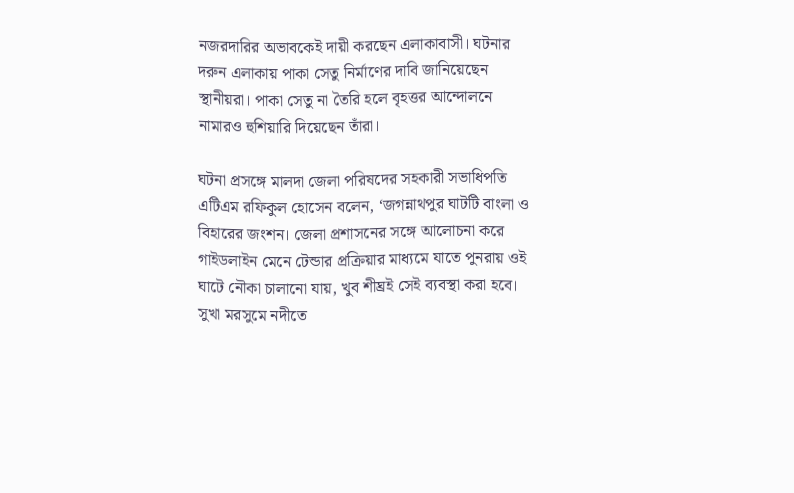নজরদারির অভাবকেই দায়ী করছেন এলাকাবাসী। ঘটনার দরুন এলাকায় পাকা সেতু নির্মাণের দাবি জানিয়েছেন স্থানীয়রা। পাকা সেতু না তৈরি হলে বৃহত্তর আন্দোলনে নামারও হুশিয়ারি দিয়েছেন তাঁরা।

ঘটনা প্রসঙ্গে মালদা জেলা পরিষদের সহকারী সভাধিপতি এটিএম রফিকুল হোসেন বলেন, ‘জগন্নাথপুর ঘাটটি বাংলা ও বিহারের জংশন। জেলা প্রশাসনের সঙ্গে আলোচনা করে গাইডলাইন মেনে টেন্ডার প্রক্রিয়ার মাধ্যমে যাতে পুনরায় ওই ঘাটে নৌকা চালানো যায়, খুব শীঘ্রই সেই ব্যবস্থা করা হবে। সুখা মরসুমে নদীতে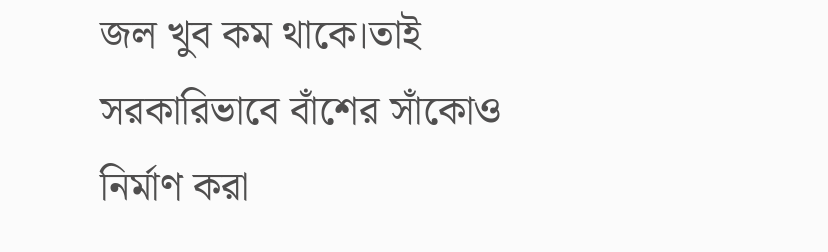জল খুব কম থাকে।তাই সরকারিভাবে বাঁশের সাঁকোও নির্মাণ করা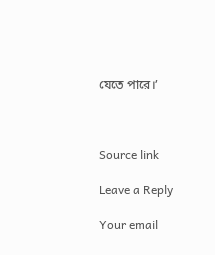যেতে পারে।’



Source link

Leave a Reply

Your email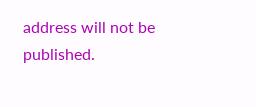address will not be published.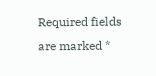Required fields are marked *